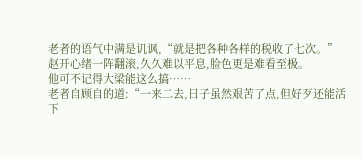老者的语气中满是讥讽,“就是把各种各样的税收了七次。”
赵开心绪一阵翻滚,久久难以平息,脸色更是难看至极。
他可不记得大梁能这么搞……
老者自顾自的道:“一来二去,日子虽然艰苦了点,但好歹还能活下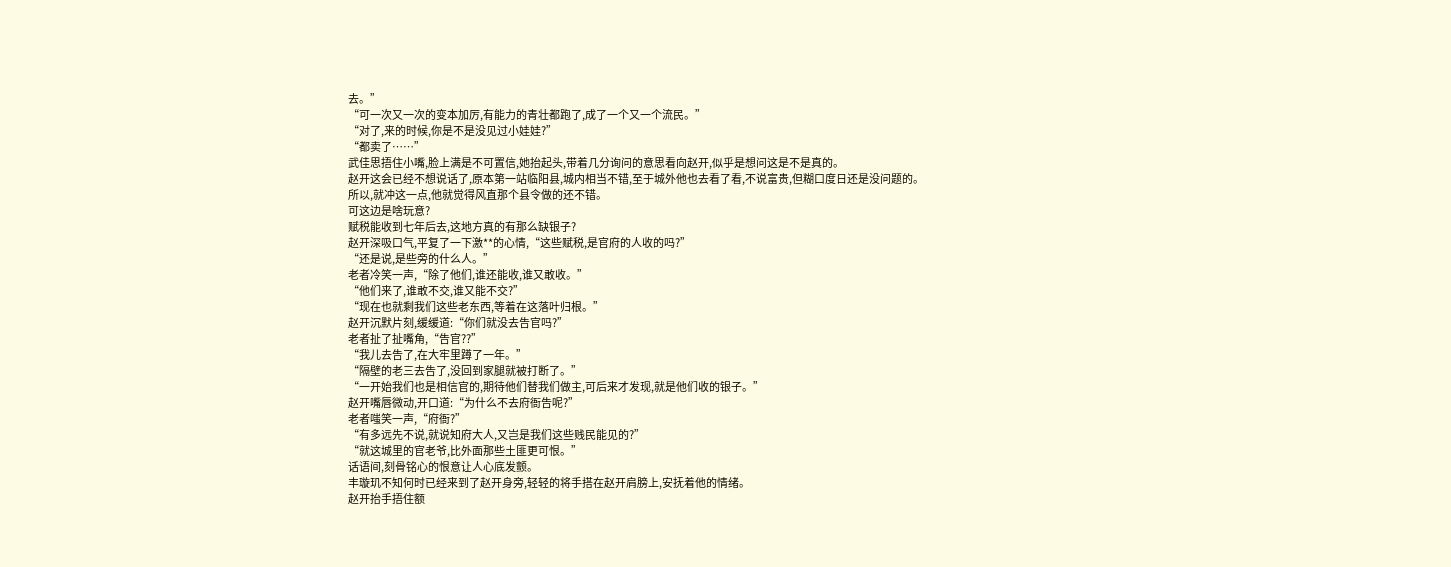去。”
“可一次又一次的变本加厉,有能力的青壮都跑了,成了一个又一个流民。”
“对了,来的时候,你是不是没见过小娃娃?”
“都卖了……”
武佳思捂住小嘴,脸上满是不可置信,她抬起头,带着几分询问的意思看向赵开,似乎是想问这是不是真的。
赵开这会已经不想说话了,原本第一站临阳县,城内相当不错,至于城外他也去看了看,不说富贵,但糊口度日还是没问题的。
所以,就冲这一点,他就觉得风直那个县令做的还不错。
可这边是啥玩意?
赋税能收到七年后去,这地方真的有那么缺银子?
赵开深吸口气,平复了一下激**的心情,“这些赋税,是官府的人收的吗?”
“还是说,是些旁的什么人。”
老者冷笑一声,“除了他们,谁还能收,谁又敢收。”
“他们来了,谁敢不交,谁又能不交?”
“现在也就剩我们这些老东西,等着在这落叶归根。”
赵开沉默片刻,缓缓道:“你们就没去告官吗?”
老者扯了扯嘴角,“告官??”
“我儿去告了,在大牢里蹲了一年。”
“隔壁的老三去告了,没回到家腿就被打断了。”
“一开始我们也是相信官的,期待他们替我们做主,可后来才发现,就是他们收的银子。”
赵开嘴唇微动,开口道:“为什么不去府衙告呢?”
老者嗤笑一声,“府衙?”
“有多远先不说,就说知府大人,又岂是我们这些贱民能见的?”
“就这城里的官老爷,比外面那些土匪更可恨。”
话语间,刻骨铭心的恨意让人心底发颤。
丰璇玑不知何时已经来到了赵开身旁,轻轻的将手搭在赵开肩膀上,安抚着他的情绪。
赵开抬手捂住额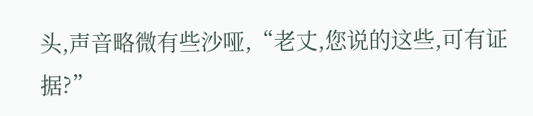头,声音略微有些沙哑,“老丈,您说的这些,可有证据?”